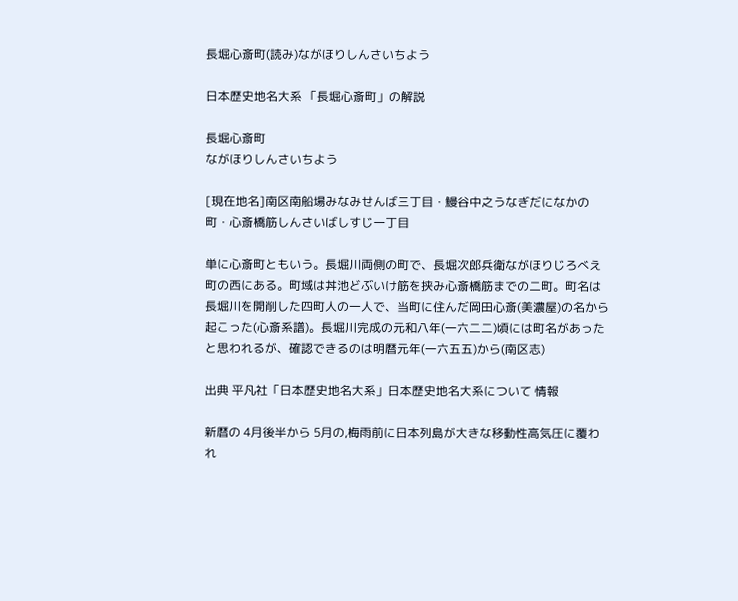長堀心斎町(読み)ながほりしんさいちよう

日本歴史地名大系 「長堀心斎町」の解説

長堀心斎町
ながほりしんさいちよう

[現在地名]南区南船場みなみせんば三丁目・鰻谷中之うなぎだになかの町・心斎橋筋しんさいばしすじ一丁目

単に心斎町ともいう。長堀川両側の町で、長堀次郎兵衛ながほりじろべえ町の西にある。町域は丼池どぶいけ筋を挟み心斎橋筋までの二町。町名は長堀川を開削した四町人の一人で、当町に住んだ岡田心斎(美濃屋)の名から起こった(心斎系譜)。長堀川完成の元和八年(一六二二)頃には町名があったと思われるが、確認できるのは明暦元年(一六五五)から(南区志)

出典 平凡社「日本歴史地名大系」日本歴史地名大系について 情報

新暦の 4月後半から 5月の,梅雨前に日本列島が大きな移動性高気圧に覆われ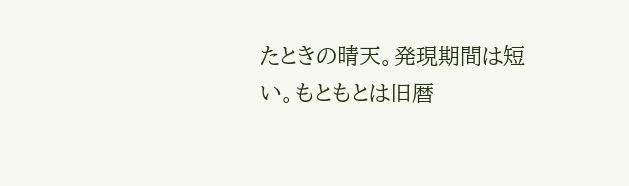たときの晴天。発現期間は短い。もともとは旧暦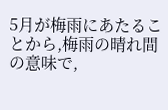5月が梅雨にあたることから,梅雨の晴れ間の意味で,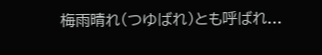梅雨晴れ(つゆばれ)とも呼ばれ...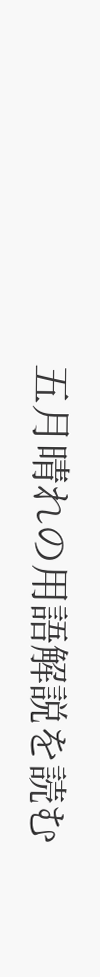五月晴れの用語解説を読む